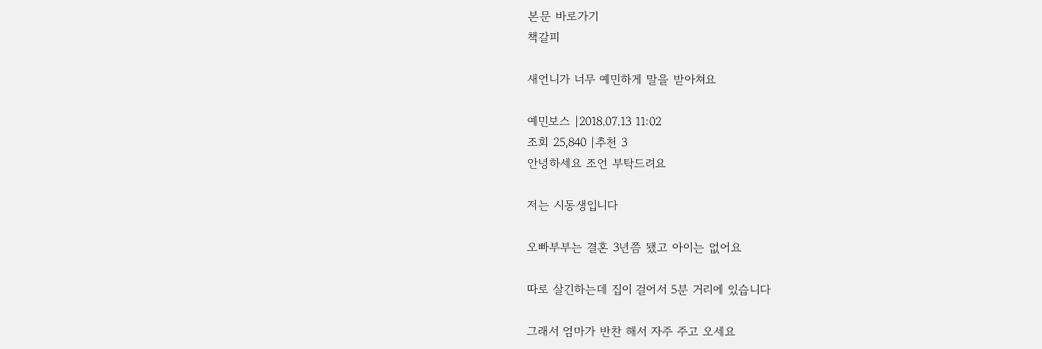본문 바로가기
책갈피

새언니가 너무 예민하게 말을 받아쳐요

예민보스 |2018.07.13 11:02
조회 25,840 |추천 3
안녕하세요 조언 부탁드려요

저는 시동생입니다

오빠부부는 결혼 3년쯤 됐고 아이는 없어요

따로 살긴하는데 집이 걸어서 5분 거리에 있습니다

그래서 엄마가 반찬 해서 자주 주고 오세요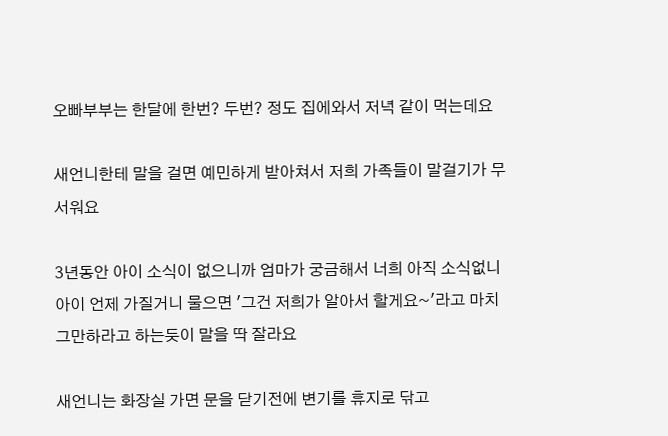오빠부부는 한달에 한번? 두번? 정도 집에와서 저녁 같이 먹는데요

새언니한테 말을 걸면 예민하게 받아쳐서 저희 가족들이 말걸기가 무서워요

3년동안 아이 소식이 없으니까 엄마가 궁금해서 너희 아직 소식없니 아이 언제 가질거니 물으면 '그건 저희가 알아서 할게요~'라고 마치 그만하라고 하는듯이 말을 딱 잘라요

새언니는 화장실 가면 문을 닫기전에 변기를 휴지로 닦고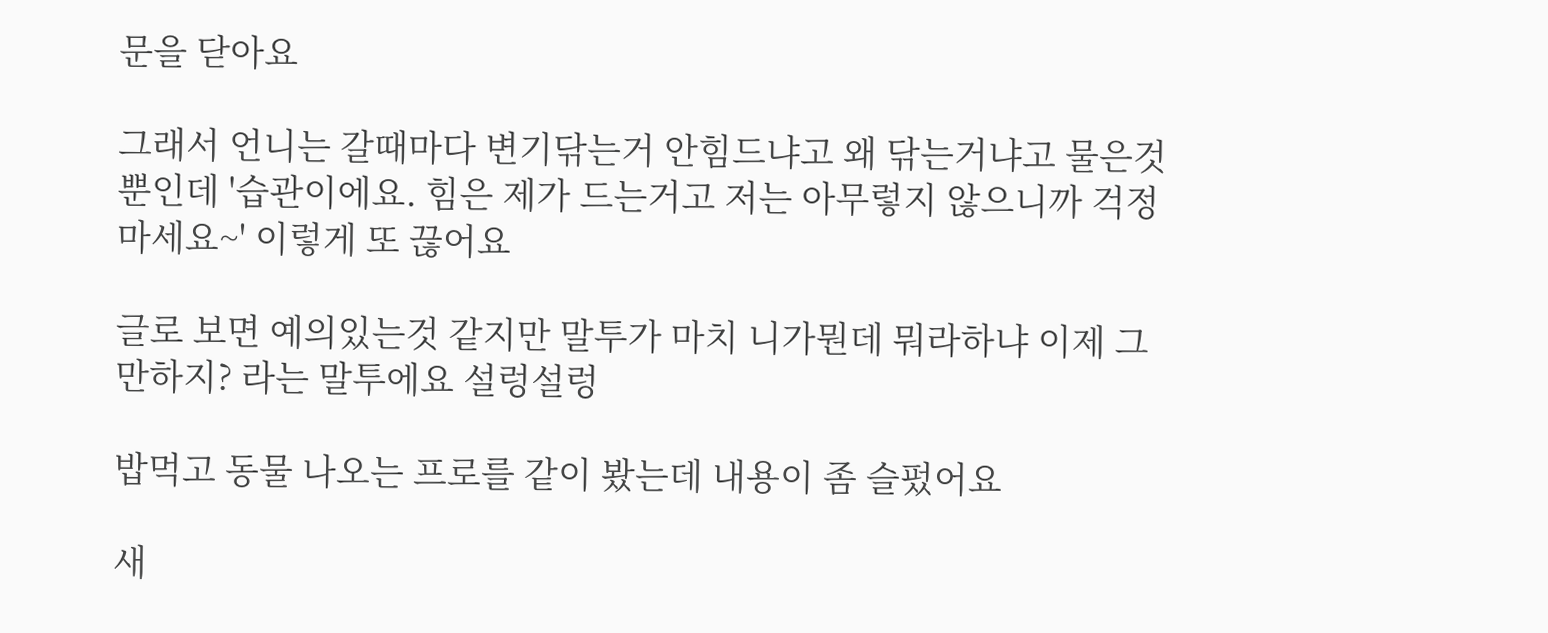문을 닫아요

그래서 언니는 갈때마다 변기닦는거 안힘드냐고 왜 닦는거냐고 물은것뿐인데 '습관이에요. 힘은 제가 드는거고 저는 아무렇지 않으니까 걱정마세요~' 이렇게 또 끊어요

글로 보면 예의있는것 같지만 말투가 마치 니가뭔데 뭐라하냐 이제 그만하지? 라는 말투에요 설렁설렁

밥먹고 동물 나오는 프로를 같이 봤는데 내용이 좀 슬펐어요

새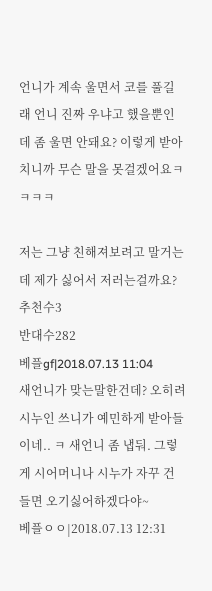언니가 계속 울면서 코를 풀길래 언니 진짜 우냐고 했을뿐인데 좀 울면 안돼요? 이렇게 받아치니까 무슨 말을 못걸겠어요ㅋㅋㅋㅋ

저는 그냥 친해져보려고 말거는데 제가 싫어서 저러는걸까요?
추천수3
반대수282
베플gf|2018.07.13 11:04
새언니가 맞는말한건데? 오히려 시누인 쓰니가 예민하게 받아들이네.. ㅋ 새언니 좀 냅둬. 그렇게 시어머니나 시누가 자꾸 건들면 오기싫어하겠다야~
베플ㅇㅇ|2018.07.13 12:31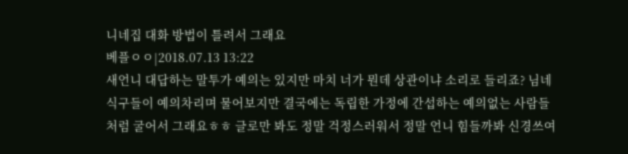니네집 대화 방법이 틀려서 그래요
베플ㅇㅇ|2018.07.13 13:22
새언니 대답하는 말투가 예의는 있지만 마치 너가 뭔데 상관이냐 소리로 들리죠? 님네 식구들이 예의차리며 물어보지만 결국에는 독립한 가정에 간섭하는 예의없는 사람들처럼 굴어서 그래요ㅎㅎ 글로만 봐도 정말 걱정스러워서 정말 언니 힘들까봐 신경쓰여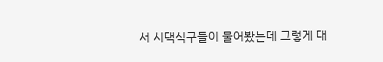서 시댁식구들이 물어봤는데 그렇게 대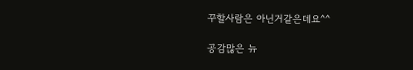꾸할사람은 아닌거같은데요^^

공감많은 뉴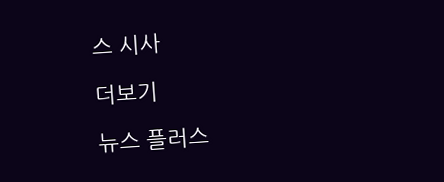스 시사

더보기

뉴스 플러스